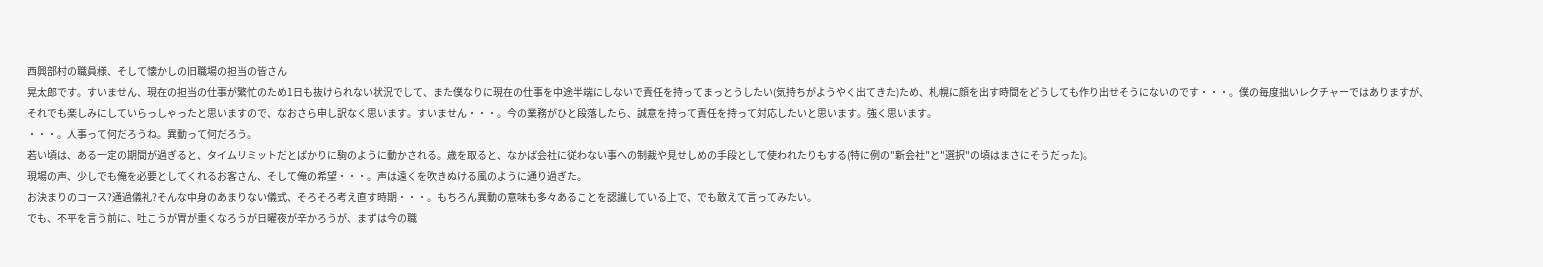西興部村の職員様、そして懐かしの旧職場の担当の皆さん
晃太郎です。すいません、現在の担当の仕事が繁忙のため1日も抜けられない状況でして、また僕なりに現在の仕事を中途半端にしないで責任を持ってまっとうしたい(気持ちがようやく出てきた)ため、札幌に顔を出す時間をどうしても作り出せそうにないのです・・・。僕の毎度拙いレクチャーではありますが、それでも楽しみにしていらっしゃったと思いますので、なおさら申し訳なく思います。すいません・・・。今の業務がひと段落したら、誠意を持って責任を持って対応したいと思います。強く思います。
・・・。人事って何だろうね。異動って何だろう。
若い頃は、ある一定の期間が過ぎると、タイムリミットだとばかりに駒のように動かされる。歳を取ると、なかば会社に従わない事への制裁や見せしめの手段として使われたりもする(特に例の"新会社"と"選択"の頃はまさにそうだった)。
現場の声、少しでも俺を必要としてくれるお客さん、そして俺の希望・・・。声は遠くを吹きぬける風のように通り過ぎた。
お決まりのコース?通過儀礼?そんな中身のあまりない儀式、そろそろ考え直す時期・・・。もちろん異動の意味も多々あることを認識している上で、でも敢えて言ってみたい。
でも、不平を言う前に、吐こうが胃が重くなろうが日曜夜が辛かろうが、まずは今の職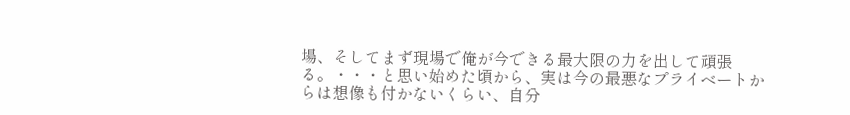場、そしてまず現場で俺が今できる最大限の力を出して頑張る。・・・と思い始めた頃から、実は今の最悪なプライベートからは想像も付かないくらい、自分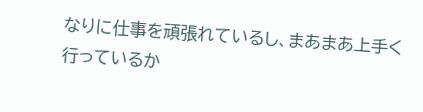なりに仕事を頑張れているし、まあまあ上手く行っているか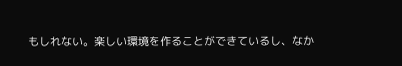もしれない。楽しい環境を作ることができているし、なか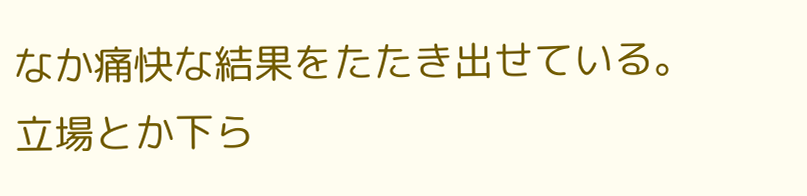なか痛快な結果をたたき出せている。
立場とか下ら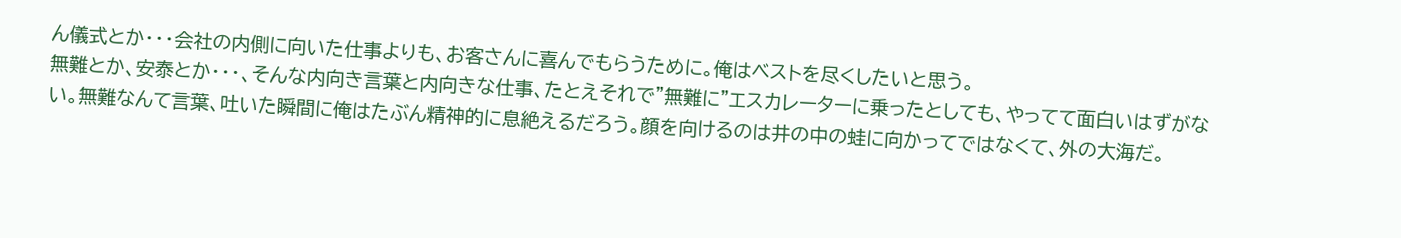ん儀式とか・・・会社の内側に向いた仕事よりも、お客さんに喜んでもらうために。俺はベストを尽くしたいと思う。
無難とか、安泰とか・・・、そんな内向き言葉と内向きな仕事、たとえそれで"無難に"エスカレーターに乗ったとしても、やってて面白いはずがない。無難なんて言葉、吐いた瞬間に俺はたぶん精神的に息絶えるだろう。顔を向けるのは井の中の蛙に向かってではなくて、外の大海だ。